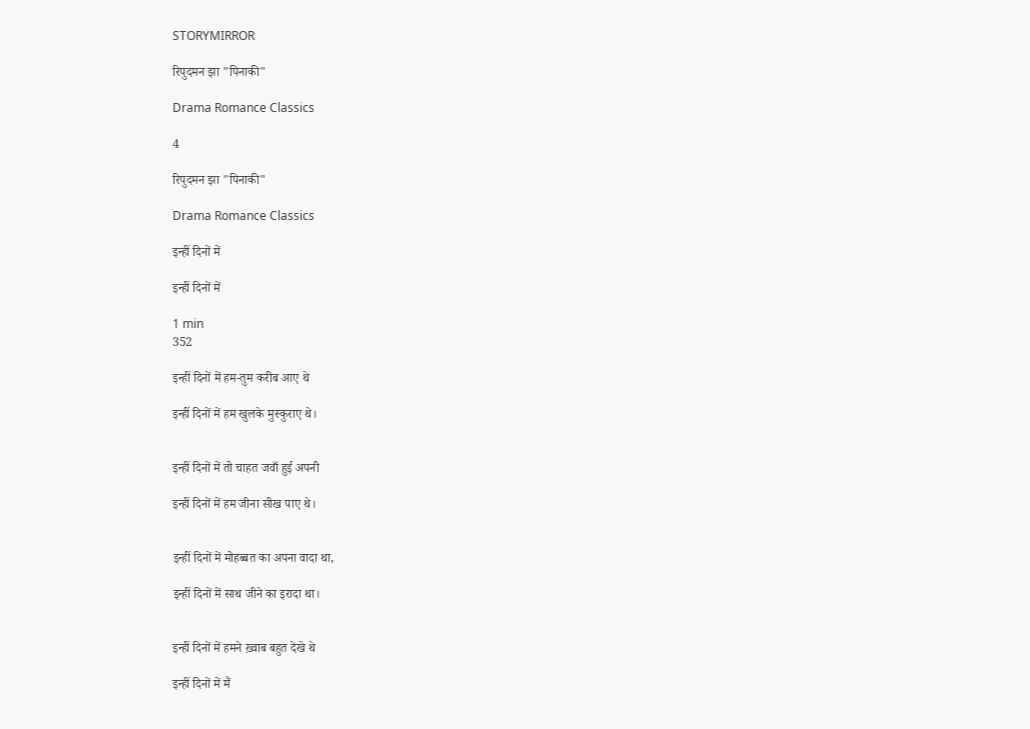STORYMIRROR

रिपुदमन झा "पिनाकी"

Drama Romance Classics

4

रिपुदमन झा "पिनाकी"

Drama Romance Classics

इन्हीं दिनों में

इन्हीं दिनों में

1 min
352

इन्हीं दिनों में हम-तुम करीब आए थे

इन्हीं दिनों में हम खुलके मुस्कुराए थे।


इन्हीं दिनों में तो चाहत जवाँ हुई अपनी

इन्हीं दिनों में हम जीना सीख पाए थे।


इन्हीं दिनों में मोहब्बत का अपना वादा था,

इन्हीं दिनों में साथ जीने का इरादा था।


इन्हीं दिनों में हमने ख़्वाब बहुत देखे थे

इन्हीं दिनों में मैं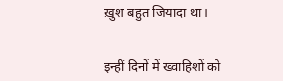ख़ुश बहुत जियादा था।


इन्हीं दिनों में ख्वाहिशों को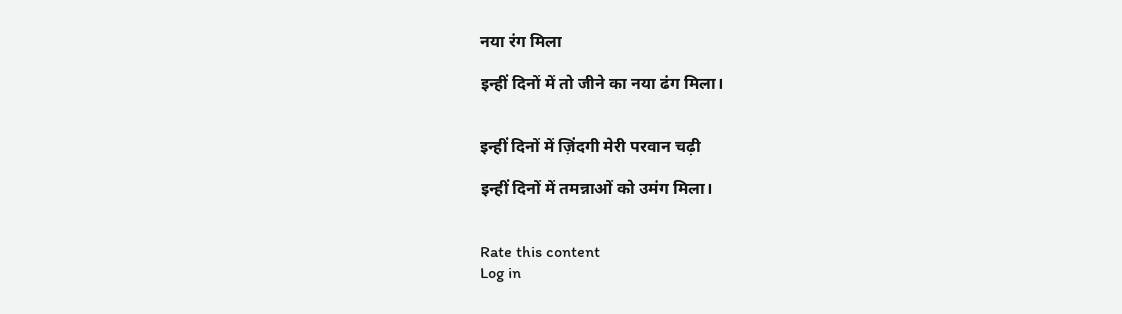नया रंग मिला

इन्हीं दिनों में तो जीने का नया ढंग मिला।


इन्हीं दिनों में ज़िंदगी मेरी परवान चढ़ी

इन्हीं दिनों में तमन्नाओं को उमंग मिला।


Rate this content
Log in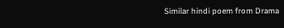Similar hindi poem from Drama